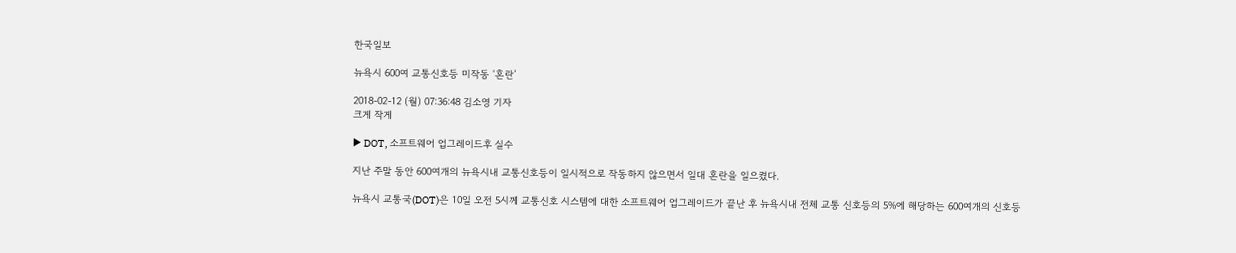한국일보

뉴욕시 600여 교통신호등 미작동 ‘혼란’

2018-02-12 (월) 07:36:48 김소영 기자
크게 작게

▶ DOT, 소프트웨어 업그레이드후 실수

지난 주말 동안 600여개의 뉴욕시내 교통신호등이 일시적으로 작동하지 않으면서 일대 혼란을 일으켰다.

뉴욕시 교통국(DOT)은 10일 오전 5시께 교통신호 시스템에 대한 소프트웨어 업그레이드가 끝난 후 뉴욕시내 전체 교통 신호등의 5%에 해당하는 600여개의 신호등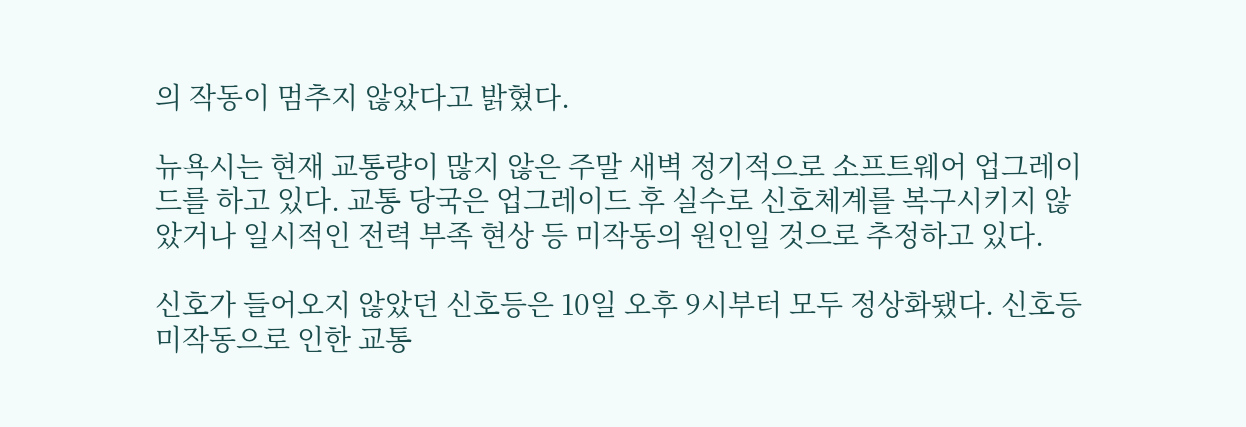의 작동이 멈추지 않았다고 밝혔다.

뉴욕시는 현재 교통량이 많지 않은 주말 새벽 정기적으로 소프트웨어 업그레이드를 하고 있다. 교통 당국은 업그레이드 후 실수로 신호체계를 복구시키지 않았거나 일시적인 전력 부족 현상 등 미작동의 원인일 것으로 추정하고 있다.

신호가 들어오지 않았던 신호등은 10일 오후 9시부터 모두 정상화됐다. 신호등 미작동으로 인한 교통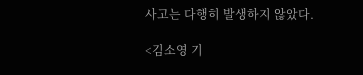사고는 다행히 발생하지 않았다.

<김소영 기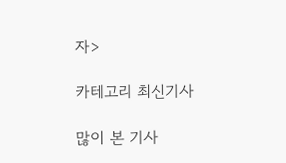자>

카테고리 최신기사

많이 본 기사